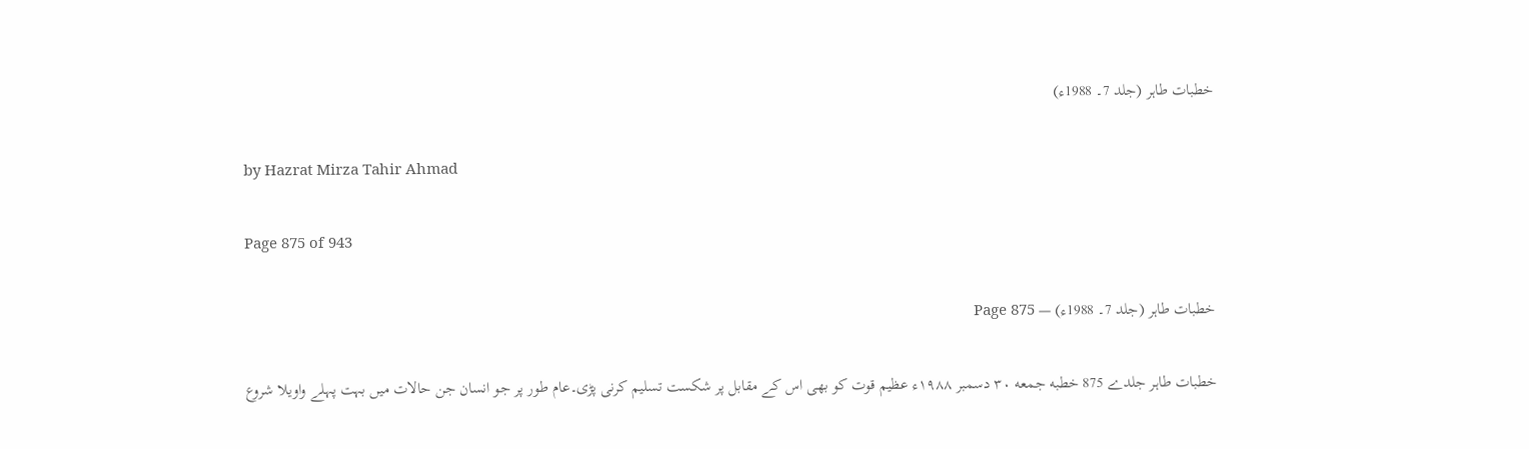خطبات طاہر (جلد 7۔ 1988ء)

by Hazrat Mirza Tahir Ahmad

Page 875 of 943

خطبات طاہر (جلد 7۔ 1988ء) — Page 875

خطبات طاہر جلدے 875 خطبه جمعه ۳۰ دسمبر ۱۹۸۸ء عظیم قوت کو بھی اس کے مقابل پر شکست تسلیم کرنی پڑی۔عام طور پر جو انسان جن حالات میں بہت پہلے واویلا شروع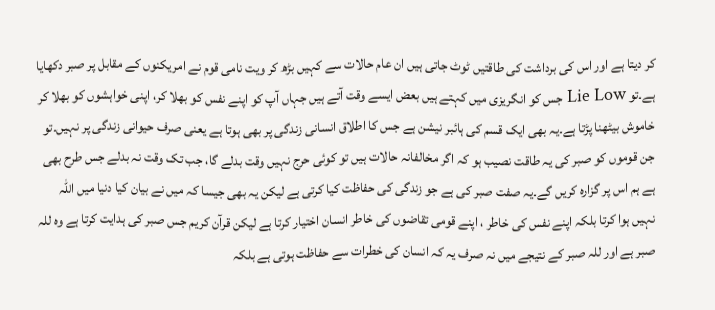کر دیتا ہے اور اس کی برداشت کی طاقتیں ٹوٹ جاتی ہیں ان عام حالات سے کہیں بڑھ کر ویت نامی قوم نے امریکنوں کے مقابل پر صبر دکھایا ہے۔تو Lie Low جس کو انگریزی میں کہتے ہیں بعض ایسے وقت آتے ہیں جہاں آپ کو اپنے نفس کو بھلا کر، اپنی خواہشوں کو بھلا کر خاموش بیٹھنا پڑتا ہے۔یہ بھی ایک قسم کی ہائبر نیشن ہے جس کا اطلاق انسانی زندگی پر بھی ہوتا ہے یعنی صرف حیوانی زندگی پر نہیں۔تو جن قوموں کو صبر کی یہ طاقت نصیب ہو کہ اگر مخالفانہ حالات ہیں تو کوئی حرج نہیں وقت بدلے گا، جب تک وقت نہ بدلے جس طرح بھی ہے ہم اس پر گزارہ کریں گے۔یہ صفت صبر کی ہے جو زندگی کی حفاظت کیا کرتی ہے لیکن یہ بھی جیسا کہ میں نے بیان کیا دنیا میں اللہ نہیں ہوا کرتا بلکہ اپنے نفس کی خاطر ، اپنے قومی تقاضوں کی خاطر انسان اختیار کرتا ہے لیکن قرآن کریم جس صبر کی ہدایت کرتا ہے وہ للہ صبر ہے اور للہ صبر کے نتیجے میں نہ صرف یہ کہ انسان کی خطرات سے حفاظت ہوتی ہے بلکہ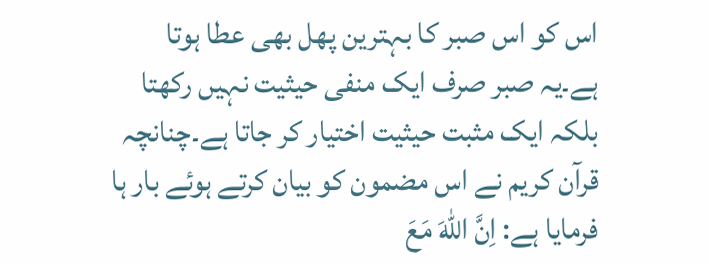اس کو اس صبر کا بہترین پھل بھی عطا ہوتا ہے۔یہ صبر صرف ایک منفی حیثیت نہیں رکھتا بلکہ ایک مثبت حیثیت اختیار کر جاتا ہے۔چنانچہ قرآن کریم نے اس مضمون کو بیان کرتے ہوئے بار ہا فرمایا ہے: اِنَّ اللهَ مَعَ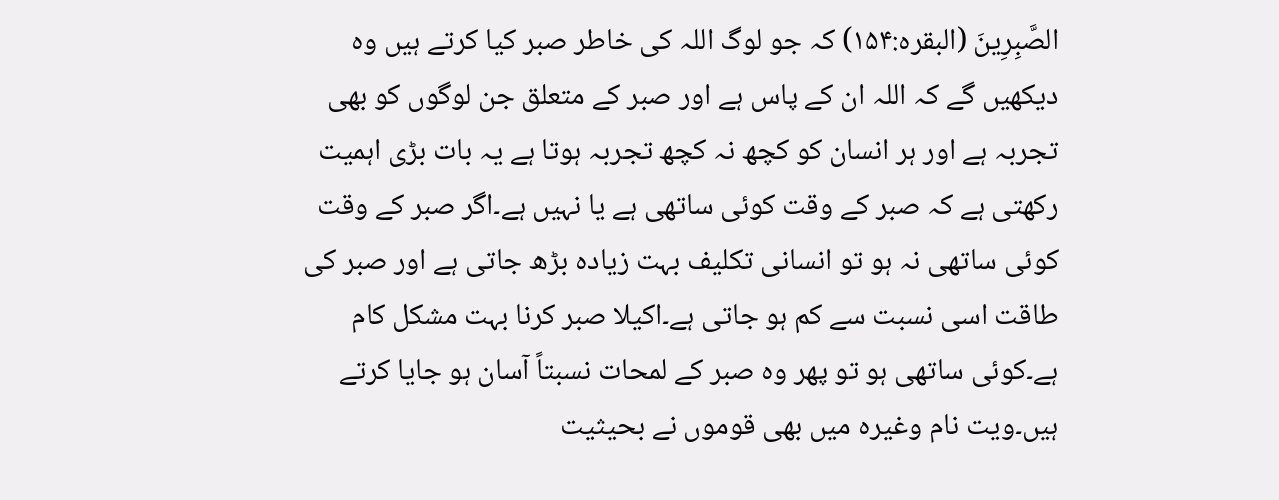الصَّبِرِينَ (البقرہ:۱۵۴) کہ جو لوگ اللہ کی خاطر صبر کیا کرتے ہیں وہ دیکھیں گے کہ اللہ ان کے پاس ہے اور صبر کے متعلق جن لوگوں کو بھی تجربہ ہے اور ہر انسان کو کچھ نہ کچھ تجربہ ہوتا ہے یہ بات بڑی اہمیت رکھتی ہے کہ صبر کے وقت کوئی ساتھی ہے یا نہیں ہے۔اگر صبر کے وقت کوئی ساتھی نہ ہو تو انسانی تکلیف بہت زیادہ بڑھ جاتی ہے اور صبر کی طاقت اسی نسبت سے کم ہو جاتی ہے۔اکیلا صبر کرنا بہت مشکل کام ہے۔کوئی ساتھی ہو تو پھر وہ صبر کے لمحات نسبتاً آسان ہو جایا کرتے ہیں۔ویت نام وغیرہ میں بھی قوموں نے بحیثیت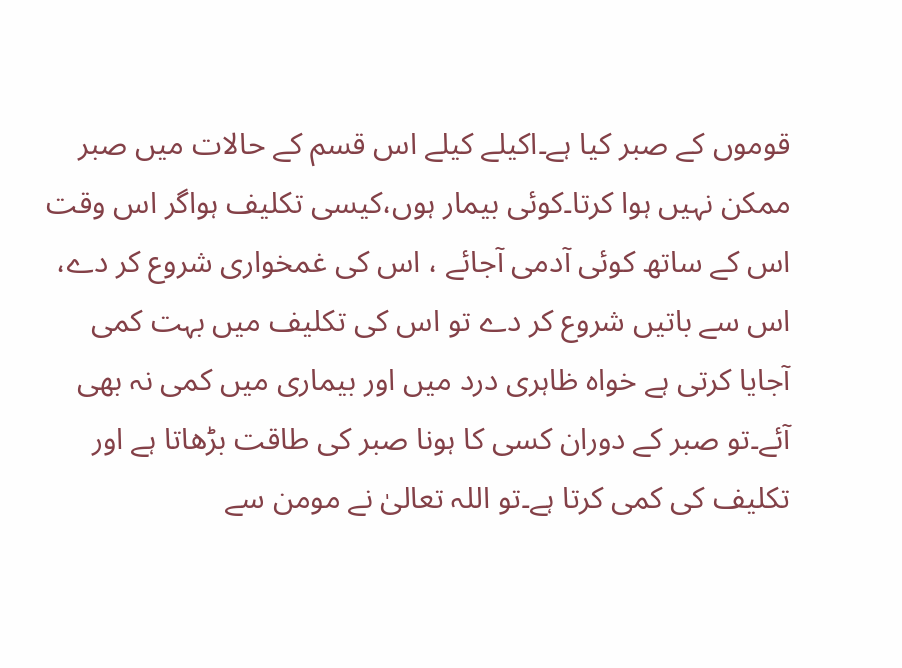قوموں کے صبر کیا ہے۔اکیلے کیلے اس قسم کے حالات میں صبر ممکن نہیں ہوا کرتا۔کوئی بیمار ہوں،کیسی تکلیف ہواگر اس وقت اس کے ساتھ کوئی آدمی آجائے ، اس کی غمخواری شروع کر دے، اس سے باتیں شروع کر دے تو اس کی تکلیف میں بہت کمی آجایا کرتی ہے خواہ ظاہری درد میں اور بیماری میں کمی نہ بھی آئے۔تو صبر کے دوران کسی کا ہونا صبر کی طاقت بڑھاتا ہے اور تکلیف کی کمی کرتا ہے۔تو اللہ تعالیٰ نے مومن سے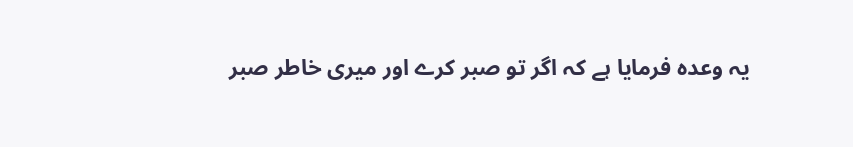یہ وعدہ فرمایا ہے کہ اگر تو صبر کرے اور میری خاطر صبر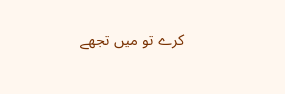کرے تو میں تجھے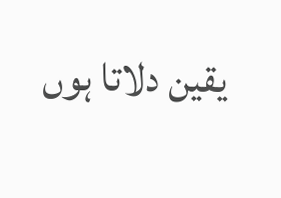یقین دلاتا ہوں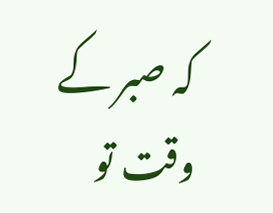کہ صبر کے وقت تو